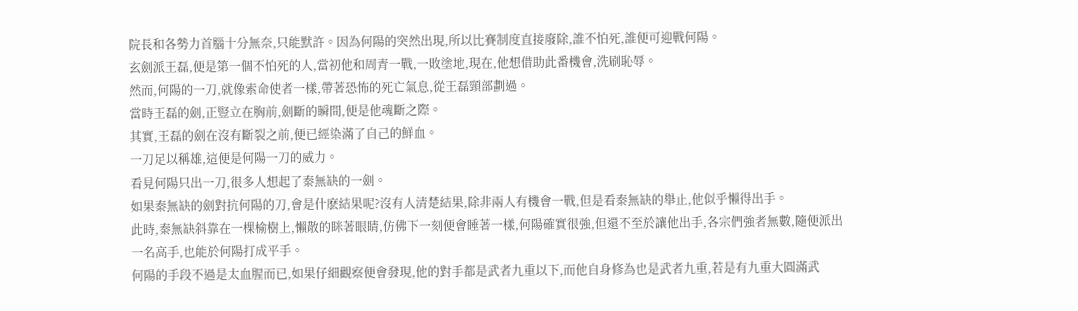院長和各勢力首腦十分無奈,只能默許。因為何陽的突然出現,所以比賽制度直接廢除,誰不怕死,誰便可迎戰何陽。
玄劍派王磊,便是第一個不怕死的人,當初他和周青一戰,一敗塗地,現在,他想借助此番機會,洗刷恥辱。
然而,何陽的一刀,就像索命使者一樣,帶著恐怖的死亡氣息,從王磊頸部劃過。
當時王磊的劍,正豎立在胸前,劍斷的瞬間,便是他魂斷之際。
其實,王磊的劍在沒有斷裂之前,便已經染滿了自己的鮮血。
一刀足以稱雄,這便是何陽一刀的威力。
看見何陽只出一刀,很多人想起了秦無缺的一劍。
如果秦無缺的劍對抗何陽的刀,會是什麽結果呢?沒有人清楚結果,除非兩人有機會一戰,但是看秦無缺的舉止,他似乎懶得出手。
此時,秦無缺斜靠在一棵榆樹上,懶散的眯著眼睛,仿佛下一刻便會睡著一樣,何陽確實很強,但還不至於讓他出手,各宗們強者無數,隨便派出一名高手,也能於何陽打成平手。
何陽的手段不過是太血腥而已,如果仔細觀察便會發現,他的對手都是武者九重以下,而他自身修為也是武者九重,若是有九重大圓滿武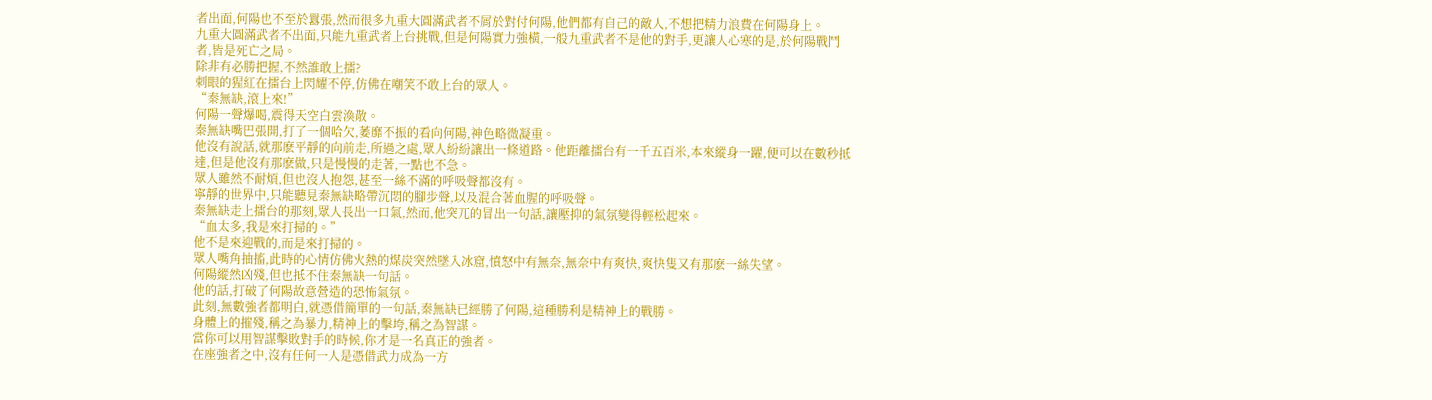者出面,何陽也不至於囂張,然而很多九重大圓滿武者不屑於對付何陽,他們都有自己的敵人,不想把精力浪費在何陽身上。
九重大圓滿武者不出面,只能九重武者上台挑戰,但是何陽實力強橫,一般九重武者不是他的對手,更讓人心寒的是,於何陽戰鬥者,皆是死亡之局。
除非有必勝把握,不然誰敢上擂?
刺眼的猩紅在擂台上閃耀不停,仿佛在嘲笑不敢上台的眾人。
“秦無缺,滾上來!”
何陽一聲爆喝,震得天空白雲渙散。
秦無缺嘴巴張開,打了一個哈欠,萎靡不振的看向何陽,神色略微凝重。
他沒有說話,就那麽平靜的向前走,所過之處,眾人紛紛讓出一條道路。他距離擂台有一千五百米,本來縱身一躍,便可以在數秒抵達,但是他沒有那麽做,只是慢慢的走著,一點也不急。
眾人雖然不耐煩,但也沒人抱怨,甚至一絲不滿的呼吸聲都沒有。
寧靜的世界中,只能聽見秦無缺略帶沉悶的腳步聲,以及混合著血腥的呼吸聲。
秦無缺走上擂台的那刻,眾人長出一口氣,然而,他突兀的冒出一句話,讓壓抑的氣氛變得輕松起來。
“血太多,我是來打掃的。”
他不是來迎戰的,而是來打掃的。
眾人嘴角抽搐,此時的心情仿佛火熱的煤炭突然墜入冰窟,憤怒中有無奈,無奈中有爽快,爽快隻又有那麽一絲失望。
何陽縱然凶殘,但也抵不住秦無缺一句話。
他的話,打破了何陽故意營造的恐怖氣氛。
此刻,無數強者都明白,就憑借簡單的一句話,秦無缺已經勝了何陽,這種勝利是精神上的戰勝。
身體上的摧殘,稱之為暴力,精神上的擊垮,稱之為智謀。
當你可以用智謀擊敗對手的時候,你才是一名真正的強者。
在座強者之中,沒有任何一人是憑借武力成為一方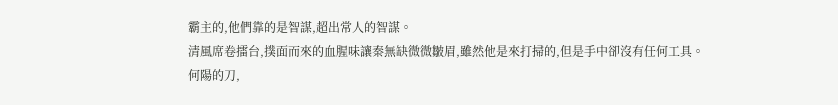霸主的,他們靠的是智謀,超出常人的智謀。
清風席卷擂台,撲面而來的血腥味讓秦無缺微微皺眉,雖然他是來打掃的,但是手中卻沒有任何工具。
何陽的刀,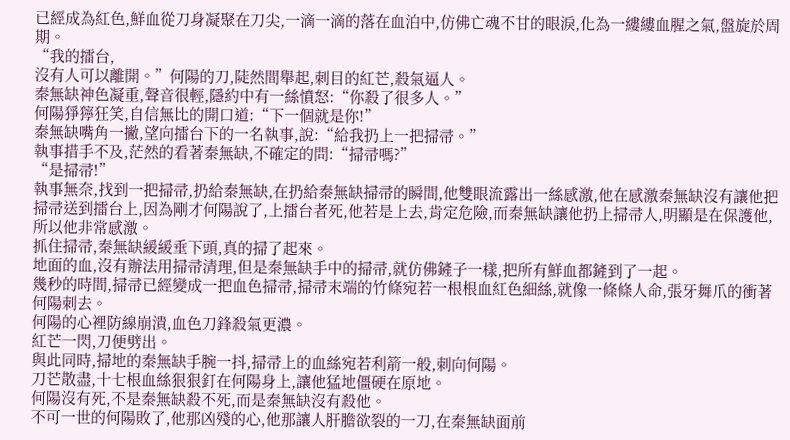已經成為紅色,鮮血從刀身凝聚在刀尖,一滴一滴的落在血泊中,仿佛亡魂不甘的眼淚,化為一縷縷血腥之氣,盤旋於周期。
“我的擂台,
沒有人可以離開。”何陽的刀,陡然間舉起,刺目的紅芒,殺氣逼人。
秦無缺神色凝重,聲音很輕,隱約中有一絲憤怒:“你殺了很多人。”
何陽猙獰狂笑,自信無比的開口道:“下一個就是你!”
秦無缺嘴角一撇,望向擂台下的一名執事,說:“給我扔上一把掃帚。”
執事措手不及,茫然的看著秦無缺,不確定的問:“掃帚嗎?”
“是掃帚!”
執事無奈,找到一把掃帚,扔給秦無缺,在扔給秦無缺掃帚的瞬間,他雙眼流露出一絲感激,他在感激秦無缺沒有讓他把掃帚送到擂台上,因為剛才何陽說了,上擂台者死,他若是上去,肯定危險,而秦無缺讓他扔上掃帚人,明顯是在保護他,所以他非常感激。
抓住掃帚,秦無缺緩緩垂下頭,真的掃了起來。
地面的血,沒有辦法用掃帚清理,但是秦無缺手中的掃帚,就仿佛鏟子一樣,把所有鮮血都鏟到了一起。
幾秒的時間,掃帚已經變成一把血色掃帚,掃帚末端的竹條宛若一根根血紅色細絲,就像一條條人命,張牙舞爪的衝著何陽刺去。
何陽的心裡防線崩潰,血色刀鋒殺氣更濃。
紅芒一閃,刀便劈出。
與此同時,掃地的秦無缺手腕一抖,掃帚上的血絲宛若利箭一般,刺向何陽。
刀芒散盡,十七根血絲狠狠釘在何陽身上,讓他猛地僵硬在原地。
何陽沒有死,不是秦無缺殺不死,而是秦無缺沒有殺他。
不可一世的何陽敗了,他那凶殘的心,他那讓人肝膽欲裂的一刀,在秦無缺面前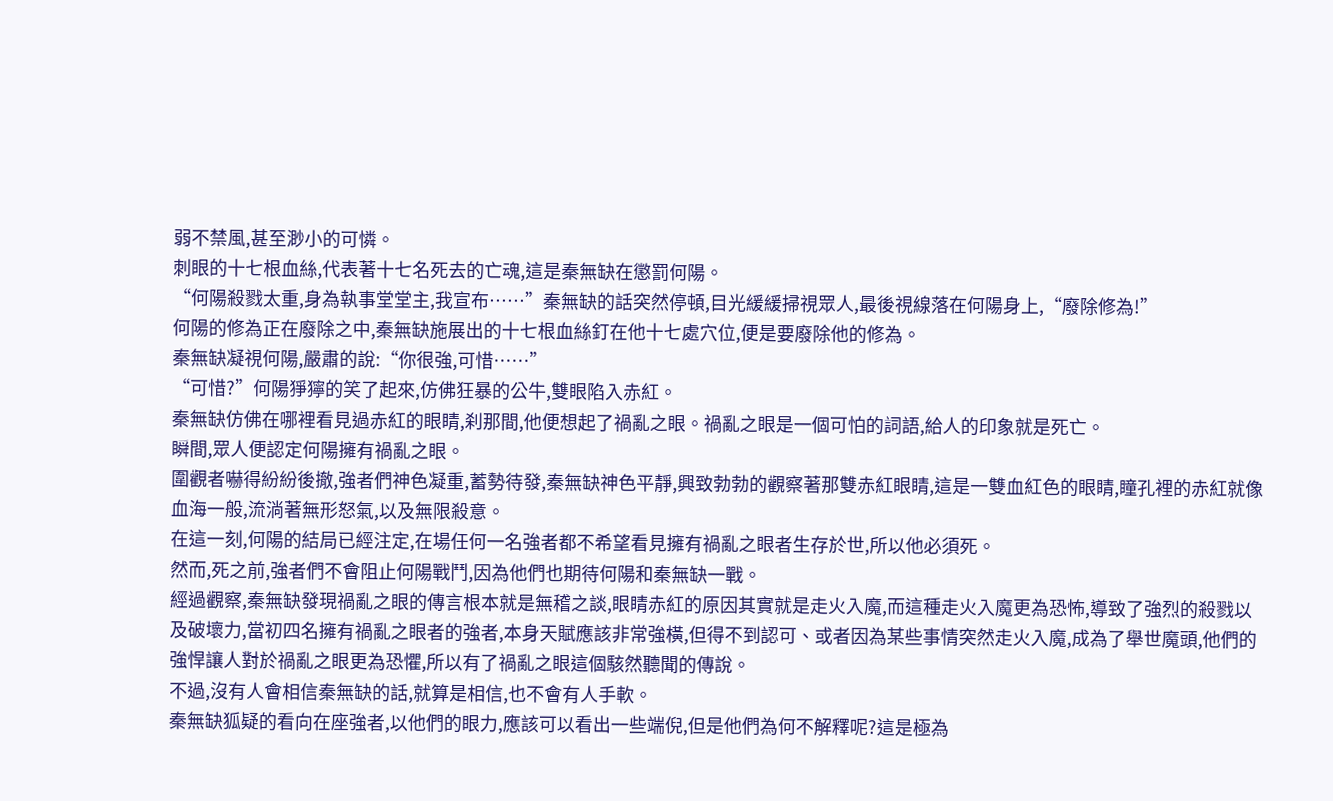弱不禁風,甚至渺小的可憐。
刺眼的十七根血絲,代表著十七名死去的亡魂,這是秦無缺在懲罰何陽。
“何陽殺戮太重,身為執事堂堂主,我宣布……”秦無缺的話突然停頓,目光緩緩掃視眾人,最後視線落在何陽身上,“廢除修為!”
何陽的修為正在廢除之中,秦無缺施展出的十七根血絲釘在他十七處穴位,便是要廢除他的修為。
秦無缺凝視何陽,嚴肅的說:“你很強,可惜……”
“可惜?”何陽猙獰的笑了起來,仿佛狂暴的公牛,雙眼陷入赤紅。
秦無缺仿佛在哪裡看見過赤紅的眼睛,刹那間,他便想起了禍亂之眼。禍亂之眼是一個可怕的詞語,給人的印象就是死亡。
瞬間,眾人便認定何陽擁有禍亂之眼。
圍觀者嚇得紛紛後撤,強者們神色凝重,蓄勢待發,秦無缺神色平靜,興致勃勃的觀察著那雙赤紅眼睛,這是一雙血紅色的眼睛,瞳孔裡的赤紅就像血海一般,流淌著無形怒氣,以及無限殺意。
在這一刻,何陽的結局已經注定,在場任何一名強者都不希望看見擁有禍亂之眼者生存於世,所以他必須死。
然而,死之前,強者們不會阻止何陽戰鬥,因為他們也期待何陽和秦無缺一戰。
經過觀察,秦無缺發現禍亂之眼的傳言根本就是無稽之談,眼睛赤紅的原因其實就是走火入魔,而這種走火入魔更為恐怖,導致了強烈的殺戮以及破壞力,當初四名擁有禍亂之眼者的強者,本身天賦應該非常強橫,但得不到認可、或者因為某些事情突然走火入魔,成為了舉世魔頭,他們的強悍讓人對於禍亂之眼更為恐懼,所以有了禍亂之眼這個駭然聽聞的傳說。
不過,沒有人會相信秦無缺的話,就算是相信,也不會有人手軟。
秦無缺狐疑的看向在座強者,以他們的眼力,應該可以看出一些端倪,但是他們為何不解釋呢?這是極為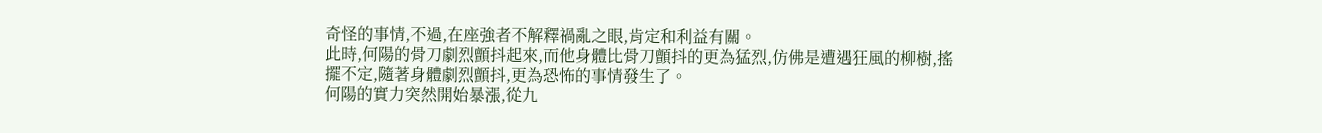奇怪的事情,不過,在座強者不解釋禍亂之眼,肯定和利益有關。
此時,何陽的骨刀劇烈顫抖起來,而他身體比骨刀顫抖的更為猛烈,仿佛是遭遇狂風的柳樹,搖擺不定,隨著身體劇烈顫抖,更為恐怖的事情發生了。
何陽的實力突然開始暴漲,從九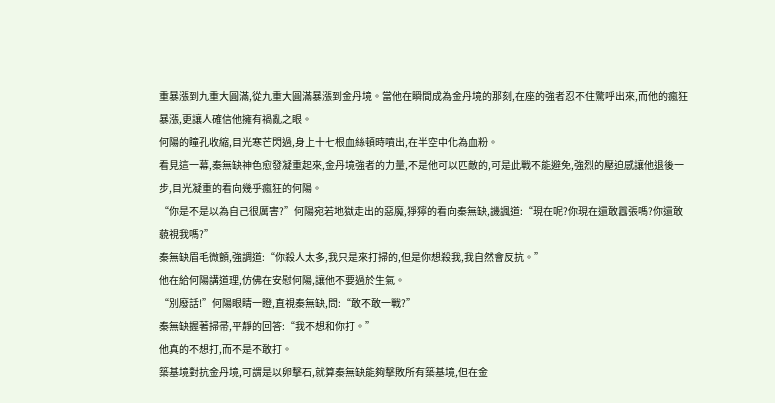重暴漲到九重大圓滿,從九重大圓滿暴漲到金丹境。當他在瞬間成為金丹境的那刻,在座的強者忍不住驚呼出來,而他的瘋狂暴漲,更讓人確信他擁有禍亂之眼。
何陽的瞳孔收縮,目光寒芒閃過,身上十七根血絲頓時噴出,在半空中化為血粉。
看見這一幕,秦無缺神色愈發凝重起來,金丹境強者的力量,不是他可以匹敵的,可是此戰不能避免,強烈的壓迫感讓他退後一步,目光凝重的看向幾乎瘋狂的何陽。
“你是不是以為自己很厲害?”何陽宛若地獄走出的惡魔,猙獰的看向秦無缺,譏諷道:“現在呢?你現在還敢囂張嗎?你還敢藐視我嗎?”
秦無缺眉毛微顫,強調道:“你殺人太多,我只是來打掃的,但是你想殺我,我自然會反抗。”
他在給何陽講道理,仿佛在安慰何陽,讓他不要過於生氣。
“別廢話!”何陽眼睛一瞪,直視秦無缺,問:“敢不敢一戰?”
秦無缺握著掃帚,平靜的回答:“我不想和你打。”
他真的不想打,而不是不敢打。
築基境對抗金丹境,可謂是以卵擊石,就算秦無缺能夠擊敗所有築基境,但在金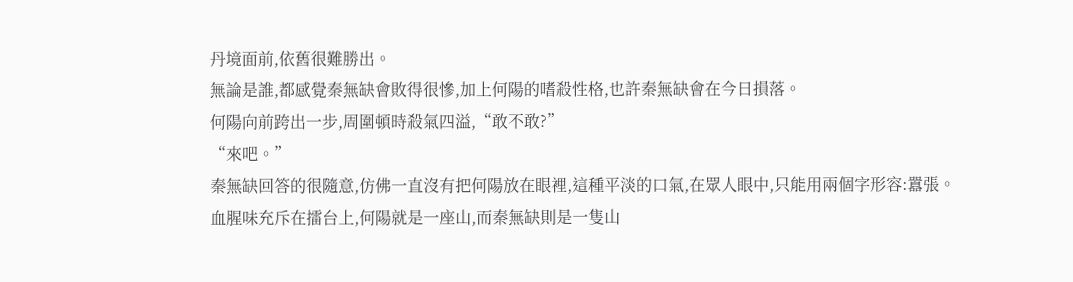丹境面前,依舊很難勝出。
無論是誰,都感覺秦無缺會敗得很慘,加上何陽的嗜殺性格,也許秦無缺會在今日損落。
何陽向前跨出一步,周圍頓時殺氣四溢,“敢不敢?”
“來吧。”
秦無缺回答的很隨意,仿佛一直沒有把何陽放在眼裡,這種平淡的口氣,在眾人眼中,只能用兩個字形容:囂張。
血腥味充斥在擂台上,何陽就是一座山,而秦無缺則是一隻山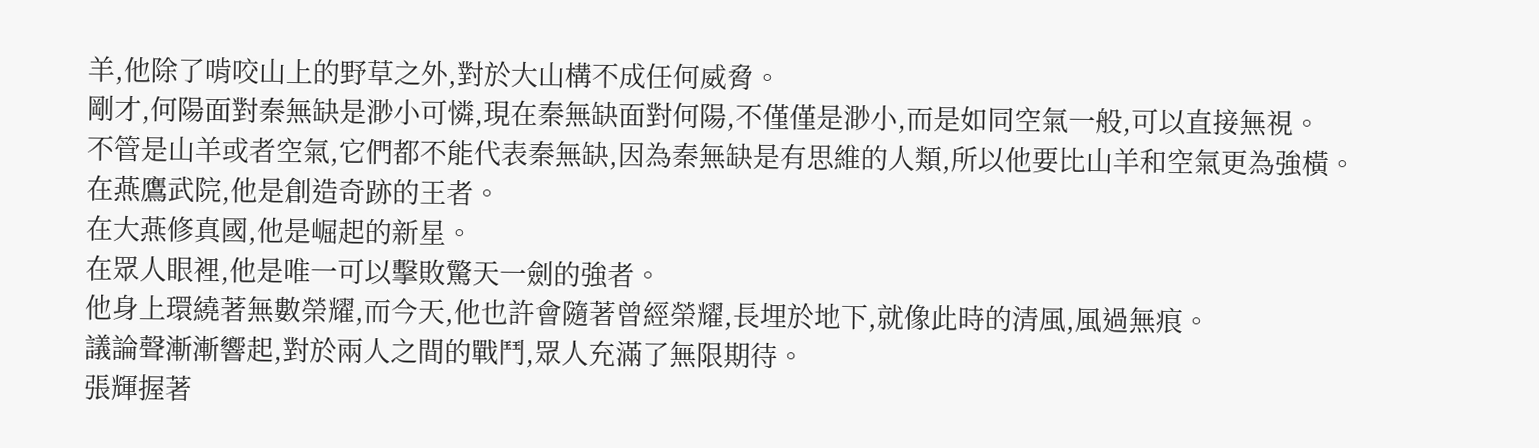羊,他除了啃咬山上的野草之外,對於大山構不成任何威脅。
剛才,何陽面對秦無缺是渺小可憐,現在秦無缺面對何陽,不僅僅是渺小,而是如同空氣一般,可以直接無視。
不管是山羊或者空氣,它們都不能代表秦無缺,因為秦無缺是有思維的人類,所以他要比山羊和空氣更為強橫。
在燕鷹武院,他是創造奇跡的王者。
在大燕修真國,他是崛起的新星。
在眾人眼裡,他是唯一可以擊敗驚天一劍的強者。
他身上環繞著無數榮耀,而今天,他也許會隨著曾經榮耀,長埋於地下,就像此時的清風,風過無痕。
議論聲漸漸響起,對於兩人之間的戰鬥,眾人充滿了無限期待。
張輝握著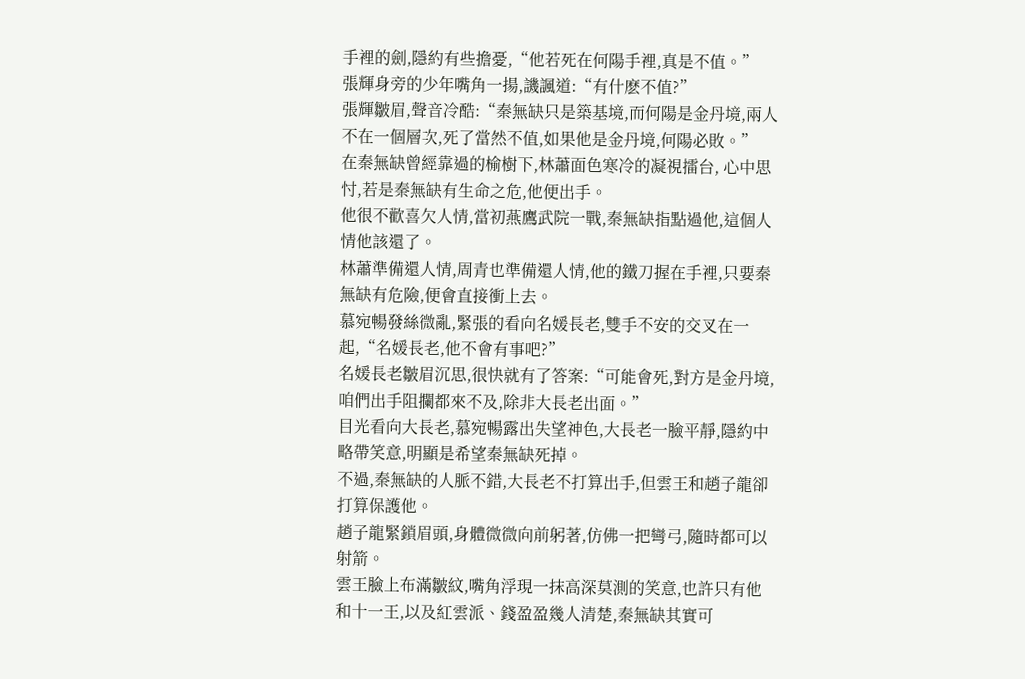手裡的劍,隱約有些擔憂,“他若死在何陽手裡,真是不值。”
張輝身旁的少年嘴角一揚,譏諷道:“有什麽不值?”
張輝皺眉,聲音冷酷:“秦無缺只是築基境,而何陽是金丹境,兩人不在一個層次,死了當然不值,如果他是金丹境,何陽必敗。”
在秦無缺曾經靠過的榆樹下,林蕭面色寒冷的凝視擂台, 心中思忖,若是秦無缺有生命之危,他便出手。
他很不歡喜欠人情,當初燕鷹武院一戰,秦無缺指點過他,這個人情他該還了。
林蕭準備還人情,周青也準備還人情,他的鐵刀握在手裡,只要秦無缺有危險,便會直接衝上去。
慕宛暢發絲微亂,緊張的看向名媛長老,雙手不安的交叉在一起,“名媛長老,他不會有事吧?”
名媛長老皺眉沉思,很快就有了答案:“可能會死,對方是金丹境,咱們出手阻攔都來不及,除非大長老出面。”
目光看向大長老,慕宛暢露出失望神色,大長老一臉平靜,隱約中略帶笑意,明顯是希望秦無缺死掉。
不過,秦無缺的人脈不錯,大長老不打算出手,但雲王和趙子龍卻打算保護他。
趙子龍緊鎖眉頭,身體微微向前躬著,仿佛一把彎弓,隨時都可以射箭。
雲王臉上布滿皺紋,嘴角浮現一抹高深莫測的笑意,也許只有他和十一王,以及紅雲派、錢盈盈幾人清楚,秦無缺其實可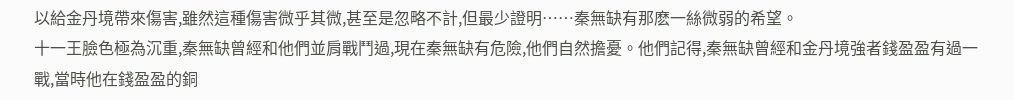以給金丹境帶來傷害,雖然這種傷害微乎其微,甚至是忽略不計,但最少證明……秦無缺有那麽一絲微弱的希望。
十一王臉色極為沉重,秦無缺曾經和他們並肩戰鬥過,現在秦無缺有危險,他們自然擔憂。他們記得,秦無缺曾經和金丹境強者錢盈盈有過一戰,當時他在錢盈盈的銅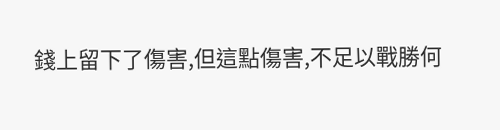錢上留下了傷害,但這點傷害,不足以戰勝何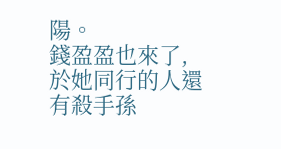陽。
錢盈盈也來了,於她同行的人還有殺手孫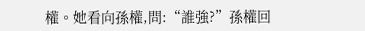權。她看向孫權,問:“誰強?”孫權回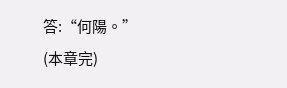答:“何陽。”
(本章完)